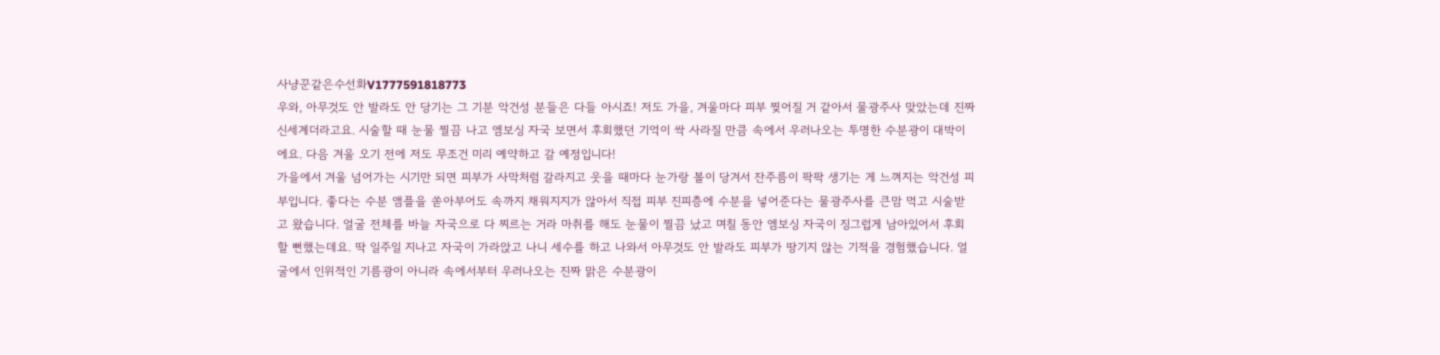사냥꾼같은수선화V1777591818773
우와, 아무것도 안 발라도 안 당기는 그 기분 악건성 분들은 다들 아시죠! 저도 가을, 겨울마다 피부 찢어질 거 같아서 물광주사 맞았는데 진짜 신세계더라고요. 시술할 때 눈물 찔끔 나고 엠보싱 자국 보면서 후회했던 기억이 싹 사라질 만큼 속에서 우러나오는 투명한 수분광이 대박이에요. 다음 겨울 오기 전에 저도 무조건 미리 예약하고 갈 예정입니다!
가을에서 겨울 넘어가는 시기만 되면 피부가 사막처럼 갈라지고 웃을 때마다 눈가랑 볼이 당겨서 잔주름이 팍팍 생기는 게 느껴지는 악건성 피부입니다. 좋다는 수분 앰플을 쏟아부어도 속까지 채워지지가 않아서 직접 피부 진피층에 수분을 넣어준다는 물광주사를 큰맘 먹고 시술받고 왔습니다. 얼굴 전체를 바늘 자국으로 다 찌르는 거라 마취를 해도 눈물이 찔끔 났고 며칠 동안 엠보싱 자국이 징그럽게 남아있어서 후회할 뻔했는데요. 딱 일주일 지나고 자국이 가라앉고 나니 세수를 하고 나와서 아무것도 안 발라도 피부가 땅기지 않는 기적을 경험했습니다. 얼굴에서 인위적인 기름광이 아니라 속에서부터 우러나오는 진짜 맑은 수분광이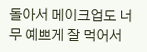돌아서 메이크업도 너무 예쁘게 잘 먹어서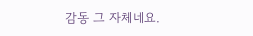감동 그 자체네요.